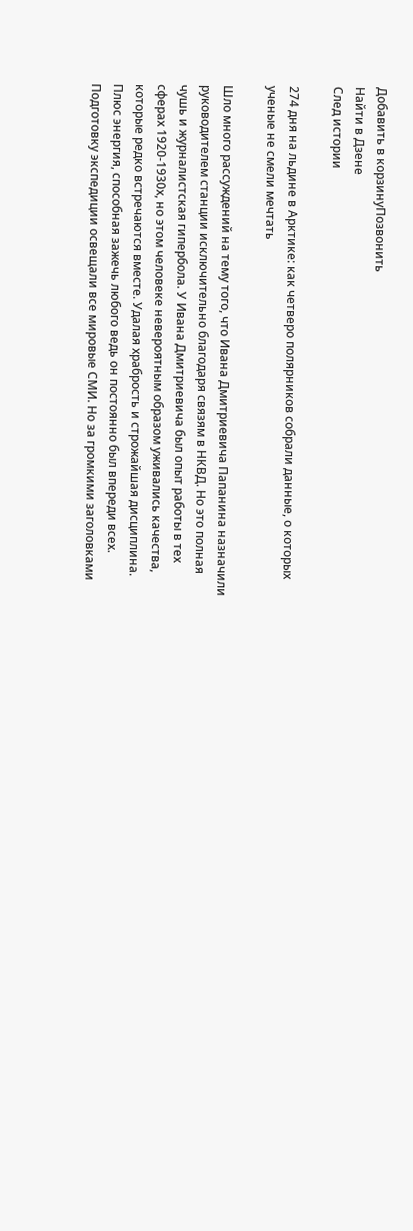Добавить в корзинуПозвонить
Найти в Дзене
След истории

274 дня на льдине в Арктике: как четверо полярников собрали данные, о которых ученые не смели мечтать

Шло много рассуждений на тему того, что Ивана Дмитриевича Папанина назначили руководителем станции исключительно благодаря связям в НКВД. Но это полная чушь и журналистская гипербола. У Ивана Дмитриевича был опыт работы в тех сферах 1920-1930х, но этом человеке невероятным образом уживались качества, которые редко встречаются вместе. Удалая храбрость и строжайшая дисциплина. Плюс энергия, способная зажечь любого ведь он постоянно был впереди всех. Подготовку экспедиции освещали все мировые СМИ. Но за громкими заголовками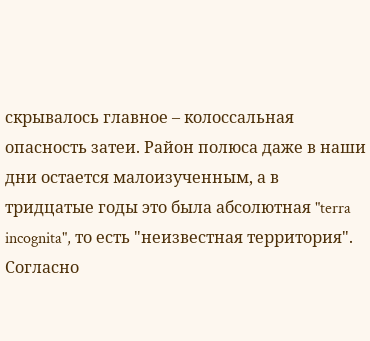скрывалось главное – колоссальная опасность затеи. Район полюса даже в наши дни остается малоизученным, а в тридцатые годы это была абсолютная "terra incognita", то есть "неизвестная территория". Согласно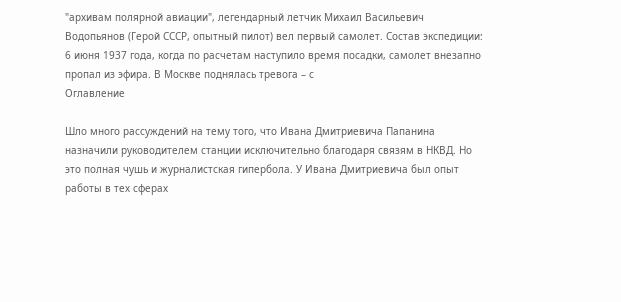"архивам полярной авиации", легендарный летчик Михаил Васильевич Водопьянов (Герой СССР, опытный пилот) вел первый самолет. Состав экспедиции: 6 июня 1937 года, когда по расчетам наступило время посадки, самолет внезапно пропал из эфира. В Москве поднялась тревога – с
Оглавление

Шло много рассуждений на тему того, что Ивана Дмитриевича Папанина назначили руководителем станции исключительно благодаря связям в НКВД. Но это полная чушь и журналистская гипербола. У Ивана Дмитриевича был опыт работы в тех сферах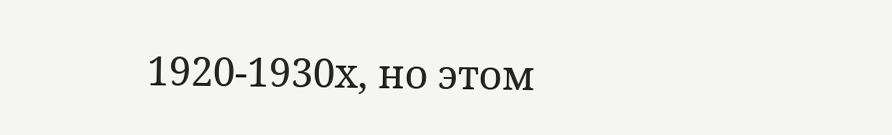1920-1930х, но этом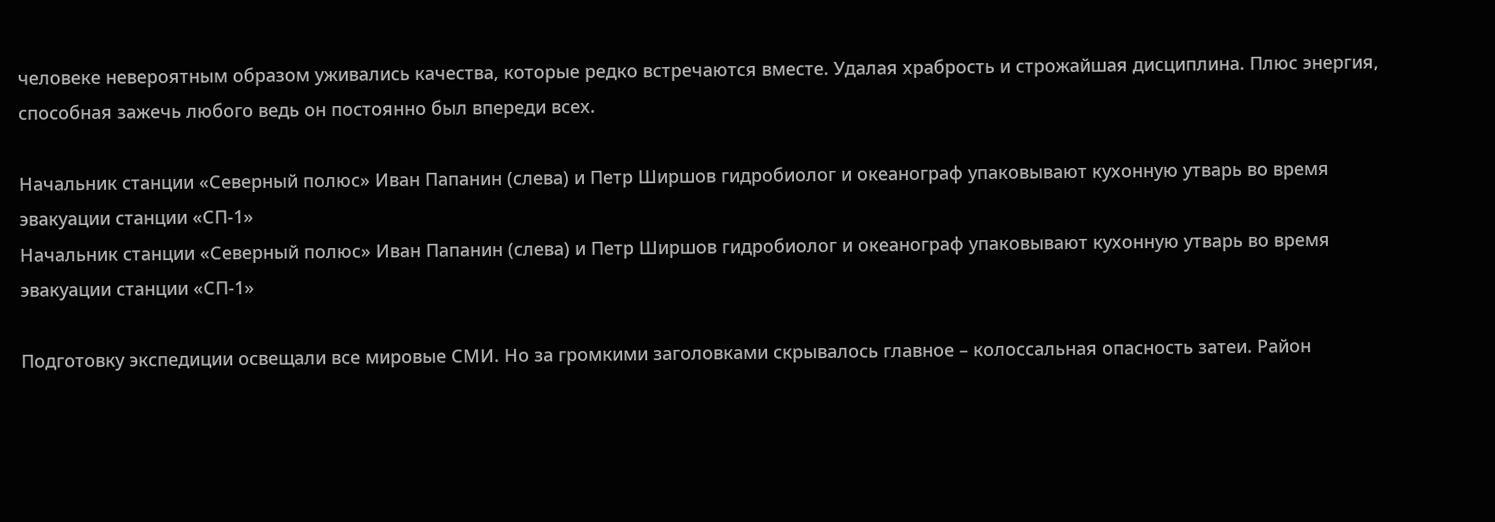человеке невероятным образом уживались качества, которые редко встречаются вместе. Удалая храбрость и строжайшая дисциплина. Плюс энергия, способная зажечь любого ведь он постоянно был впереди всех.

Начальник станции «Северный полюс» Иван Папанин (слева) и Петр Ширшов гидробиолог и океанограф упаковывают кухонную утварь во время эвакуации станции «СП-1»
Начальник станции «Северный полюс» Иван Папанин (слева) и Петр Ширшов гидробиолог и океанограф упаковывают кухонную утварь во время эвакуации станции «СП-1»

Подготовку экспедиции освещали все мировые СМИ. Но за громкими заголовками скрывалось главное – колоссальная опасность затеи. Район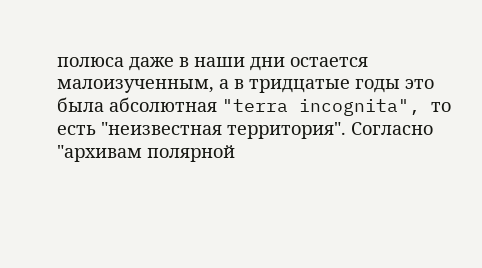полюса даже в наши дни остается малоизученным, а в тридцатые годы это была абсолютная "terra incognita", то есть "неизвестная территория". Согласно "архивам полярной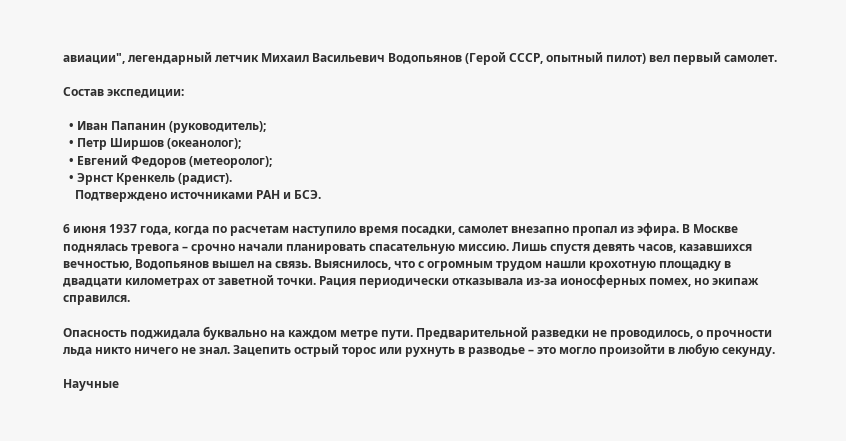авиации", легендарный летчик Михаил Васильевич Водопьянов (Герой СССР, опытный пилот) вел первый самолет.

Состав экспедиции:

  • Иван Папанин (руководитель);
  • Петр Ширшов (океанолог);
  • Евгений Федоров (метеоролог);
  • Эрнст Кренкель (радист).
    Подтверждено источниками РАН и БСЭ.

6 июня 1937 года, когда по расчетам наступило время посадки, самолет внезапно пропал из эфира. В Москве поднялась тревога – срочно начали планировать спасательную миссию. Лишь спустя девять часов, казавшихся вечностью, Водопьянов вышел на связь. Выяснилось, что с огромным трудом нашли крохотную площадку в двадцати километрах от заветной точки. Рация периодически отказывала из-за ионосферных помех, но экипаж справился.

Опасность поджидала буквально на каждом метре пути. Предварительной разведки не проводилось, о прочности льда никто ничего не знал. Зацепить острый торос или рухнуть в разводье – это могло произойти в любую секунду.

Научные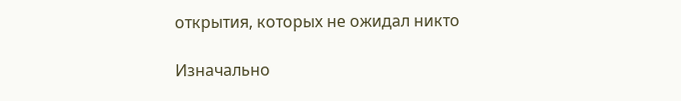открытия, которых не ожидал никто

Изначально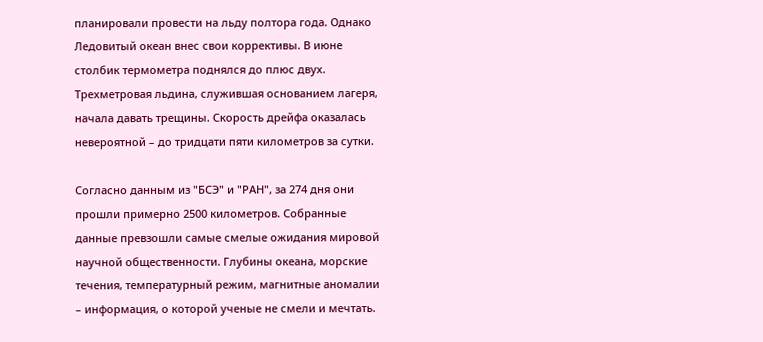планировали провести на льду полтора года. Однако Ледовитый океан внес свои коррективы. В июне столбик термометра поднялся до плюс двух. Трехметровая льдина, служившая основанием лагеря, начала давать трещины. Скорость дрейфа оказалась невероятной – до тридцати пяти километров за сутки.

Согласно данным из "БСЭ" и "РАН", за 274 дня они прошли примерно 2500 километров. Собранные данные превзошли самые смелые ожидания мировой научной общественности. Глубины океана, морские течения, температурный режим, магнитные аномалии – информация, о которой ученые не смели и мечтать.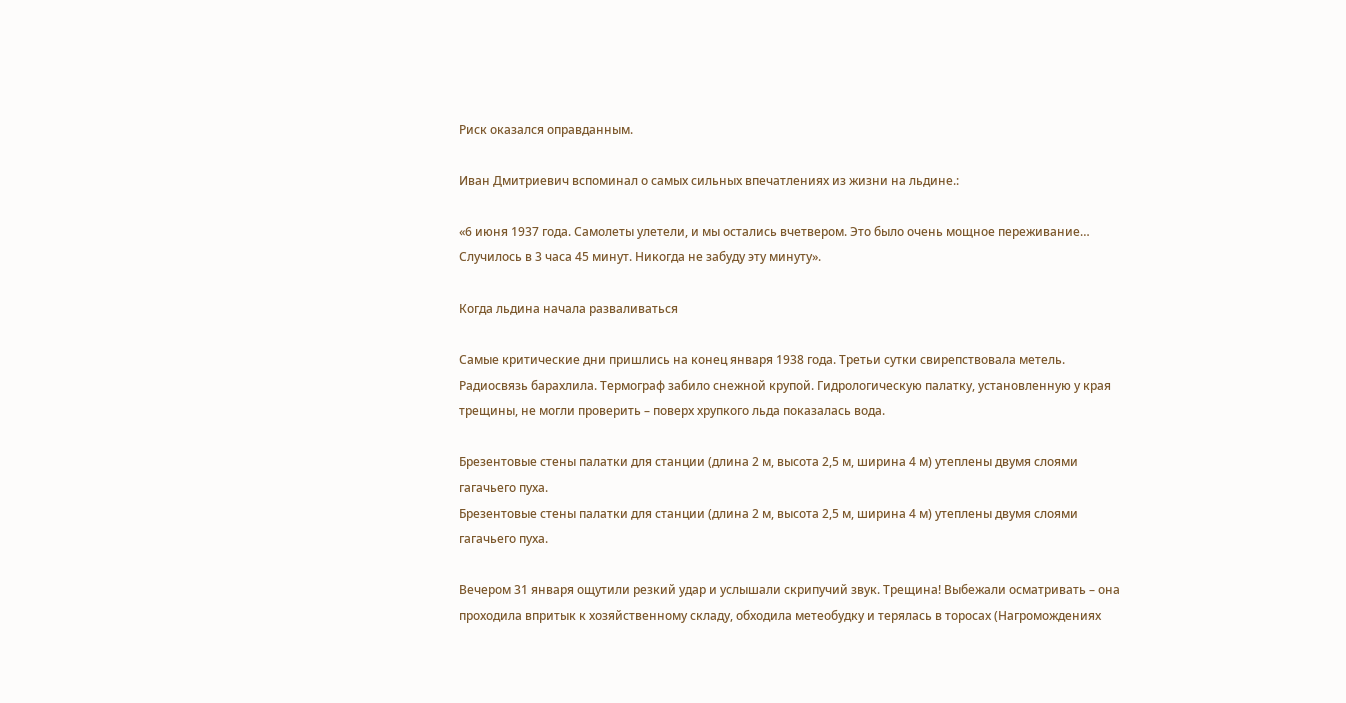Риск оказался оправданным.

Иван Дмитриевич вспоминал о самых сильных впечатлениях из жизни на льдине.:

«6 июня 1937 года. Самолеты улетели, и мы остались вчетвером. Это было очень мощное переживание… Случилось в 3 часа 45 минут. Никогда не забуду эту минуту».

Когда льдина начала разваливаться

Самые критические дни пришлись на конец января 1938 года. Третьи сутки свирепствовала метель. Радиосвязь барахлила. Термограф забило снежной крупой. Гидрологическую палатку, установленную у края трещины, не могли проверить – поверх хрупкого льда показалась вода.

Брезентовые стены палатки для станции (длина 2 м, высота 2,5 м, ширина 4 м) утеплены двумя слоями гагачьего пуха.
Брезентовые стены палатки для станции (длина 2 м, высота 2,5 м, ширина 4 м) утеплены двумя слоями гагачьего пуха.

Вечером 31 января ощутили резкий удар и услышали скрипучий звук. Трещина! Выбежали осматривать – она проходила впритык к хозяйственному складу, обходила метеобудку и терялась в торосах (Нагромождениях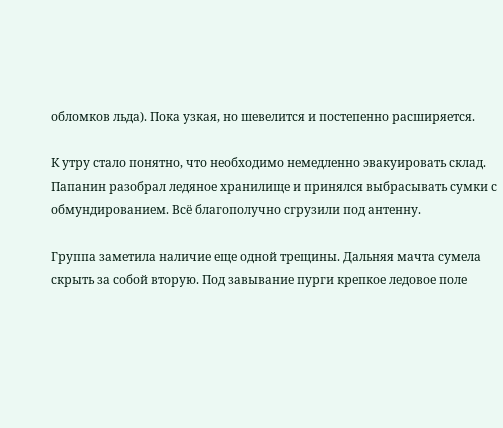обломков льда). Пока узкая, но шевелится и постепенно расширяется.

К утру стало понятно, что необходимо немедленно эвакуировать склад. Папанин разобрал ледяное хранилище и принялся выбрасывать сумки с обмундированием. Всё благополучно сгрузили под антенну.

Группа заметила наличие еще одной трещины. Дальняя мачта сумела скрыть за собой вторую. Под завывание пурги крепкое ледовое поле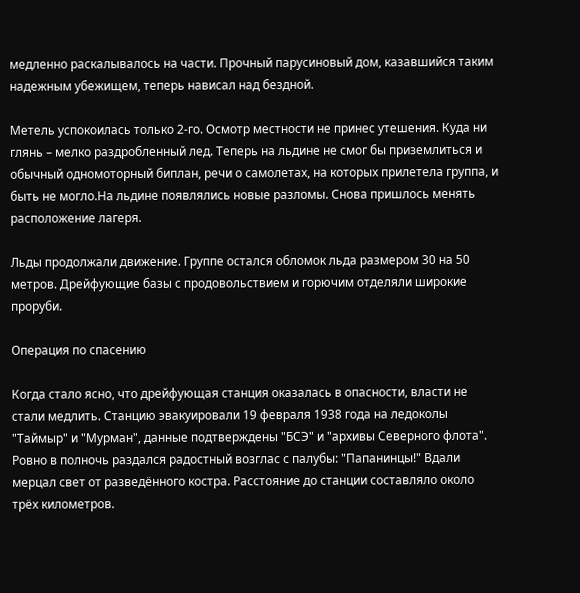медленно раскалывалось на части. Прочный парусиновый дом, казавшийся таким надежным убежищем, теперь нависал над бездной.

Метель успокоилась только 2-го. Осмотр местности не принес утешения. Куда ни глянь – мелко раздробленный лед. Теперь на льдине не смог бы приземлиться и обычный одномоторный биплан, речи о самолетах, на которых прилетела группа, и быть не могло.На льдине появлялись новые разломы. Снова пришлось менять расположение лагеря.

Льды продолжали движение. Группе остался обломок льда размером 30 на 50 метров. Дрейфующие базы с продовольствием и горючим отделяли широкие проруби.

Операция по спасению

Когда стало ясно, что дрейфующая станция оказалась в опасности, власти не стали медлить. Станцию эвакуировали 19 февраля 1938 года на ледоколы "Таймыр" и "Мурман", данные подтверждены "БСЭ" и "архивы Северного флота". Ровно в полночь раздался радостный возглас с палубы: "Папанинцы!" Вдали мерцал свет от разведённого костра. Расстояние до станции составляло около трёх километров.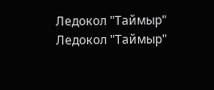Ледокол "Таймыр"
Ледокол "Таймыр"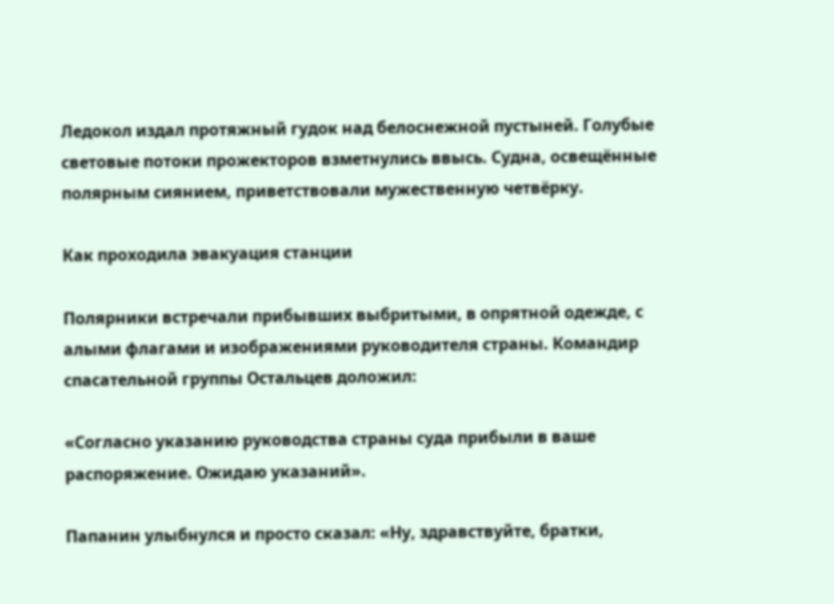Ледокол издал протяжный гудок над белоснежной пустыней. Голубые световые потоки прожекторов взметнулись ввысь. Судна, освещённые полярным сиянием, приветствовали мужественную четвёрку.

Как проходила эвакуация станции

Полярники встречали прибывших выбритыми, в опрятной одежде, с алыми флагами и изображениями руководителя страны. Командир спасательной группы Остальцев доложил:

«Согласно указанию руководства страны суда прибыли в ваше распоряжение. Ожидаю указаний».

Папанин улыбнулся и просто сказал: «Ну, здравствуйте, братки,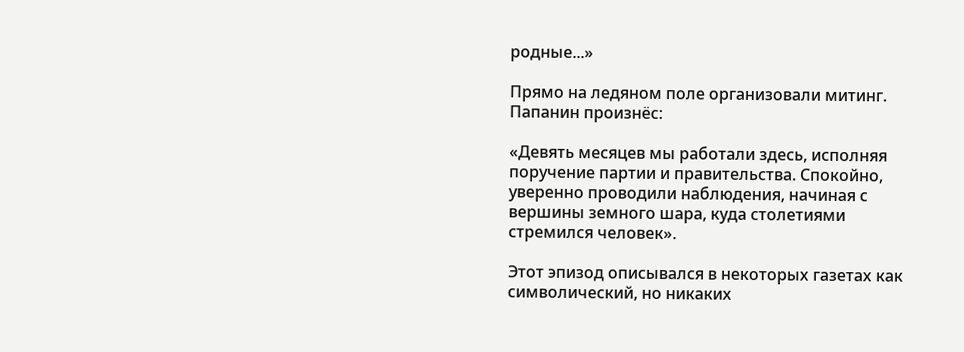родные...»

Прямо на ледяном поле организовали митинг. Папанин произнёс:

«Девять месяцев мы работали здесь, исполняя поручение партии и правительства. Спокойно, уверенно проводили наблюдения, начиная с вершины земного шара, куда столетиями стремился человек».

Этот эпизод описывался в некоторых газетах как символический, но никаких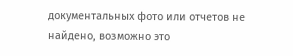документальных фото или отчетов не найдено, возможно это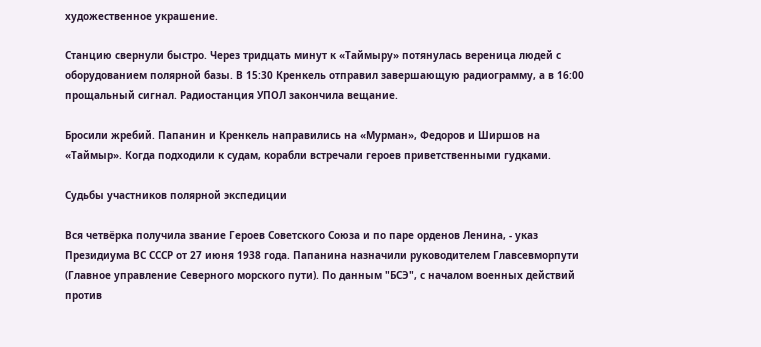художественное украшение.

Станцию свернули быстро. Через тридцать минут к «Таймыру» потянулась вереница людей с оборудованием полярной базы. В 15:30 Кренкель отправил завершающую радиограмму, а в 16:00 прощальный сигнал. Радиостанция УПОЛ закончила вещание.

Бросили жребий. Папанин и Кренкель направились на «Мурман», Федоров и Ширшов на «Таймыр». Когда подходили к судам, корабли встречали героев приветственными гудками.

Судьбы участников полярной экспедиции

Вся четвёрка получила звание Героев Советского Союза и по паре орденов Ленина, - указ Президиума ВС СССР от 27 июня 1938 года. Папанина назначили руководителем Главсевморпути (Главное управление Северного морского пути). По данным "БСЭ", с началом военных действий против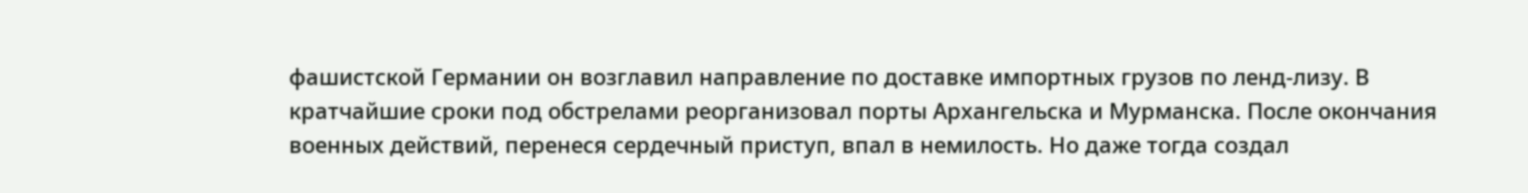фашистской Германии он возглавил направление по доставке импортных грузов по ленд-лизу. В кратчайшие сроки под обстрелами реорганизовал порты Архангельска и Мурманска. После окончания военных действий, перенеся сердечный приступ, впал в немилость. Но даже тогда создал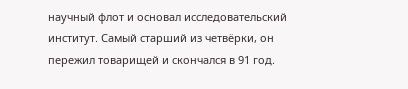научный флот и основал исследовательский институт. Самый старший из четвёрки, он пережил товарищей и скончался в 91 год.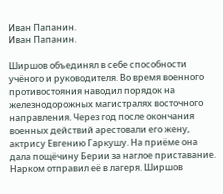Иван Папанин.
Иван Папанин.

Ширшов объединял в себе способности учёного и руководителя. Во время военного противостояния наводил порядок на железнодорожных магистралях восточного направления. Через год после окончания военных действий арестовали его жену, актрису Евгению Гаркушу. На приёме она дала пощёчину Берии за наглое приставание. Нарком отправил её в лагеря. Ширшов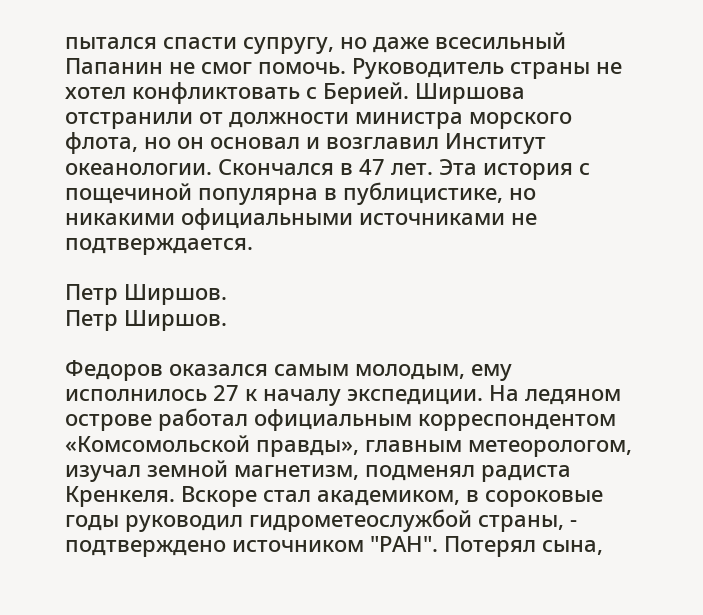пытался спасти супругу, но даже всесильный Папанин не смог помочь. Руководитель страны не хотел конфликтовать с Берией. Ширшова отстранили от должности министра морского флота, но он основал и возглавил Институт океанологии. Скончался в 47 лет. Эта история с пощечиной популярна в публицистике, но никакими официальными источниками не подтверждается.

Петр Ширшов.
Петр Ширшов.

Федоров оказался самым молодым, ему исполнилось 27 к началу экспедиции. На ледяном острове работал официальным корреспондентом «Комсомольской правды», главным метеорологом, изучал земной магнетизм, подменял радиста Кренкеля. Вскоре стал академиком, в сороковые годы руководил гидрометеослужбой страны, - подтверждено источником "РАН". Потерял сына,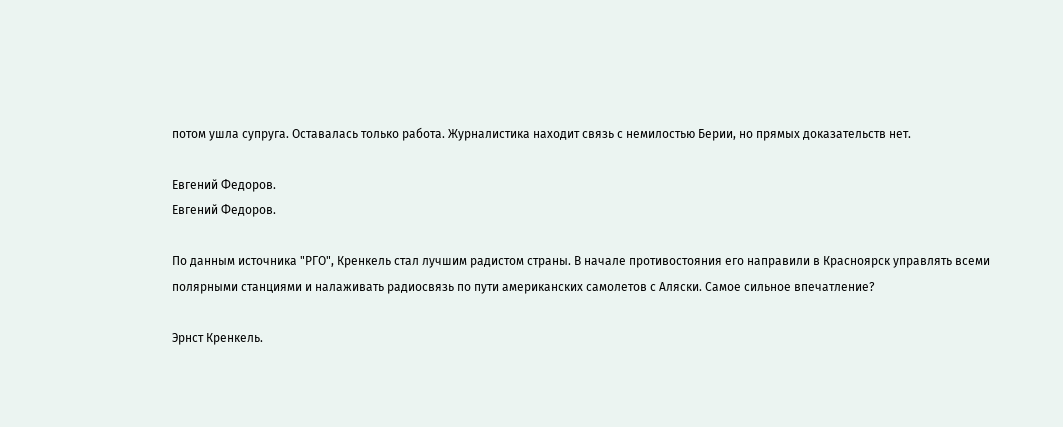потом ушла супруга. Оставалась только работа. Журналистика находит связь с немилостью Берии, но прямых доказательств нет.

Евгений Федоров.
Евгений Федоров.

По данным источника "РГО", Кренкель стал лучшим радистом страны. В начале противостояния его направили в Красноярск управлять всеми полярными станциями и налаживать радиосвязь по пути американских самолетов с Аляски. Самое сильное впечатление?

Эрнст Кренкель.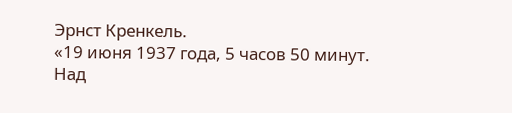Эрнст Кренкель.
«19 июня 1937 года, 5 часов 50 минут. Над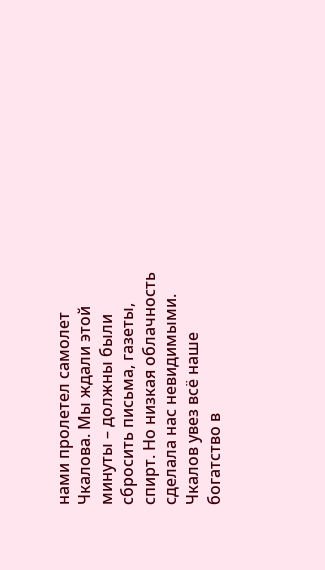нами пролетел самолет Чкалова. Мы ждали этой минуты – должны были сбросить письма, газеты, спирт. Но низкая облачность сделала нас невидимыми. Чкалов увез всё наше богатство в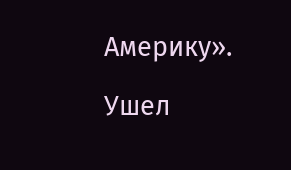Америку».

Ушел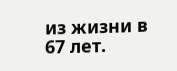из жизни в 67 лет.